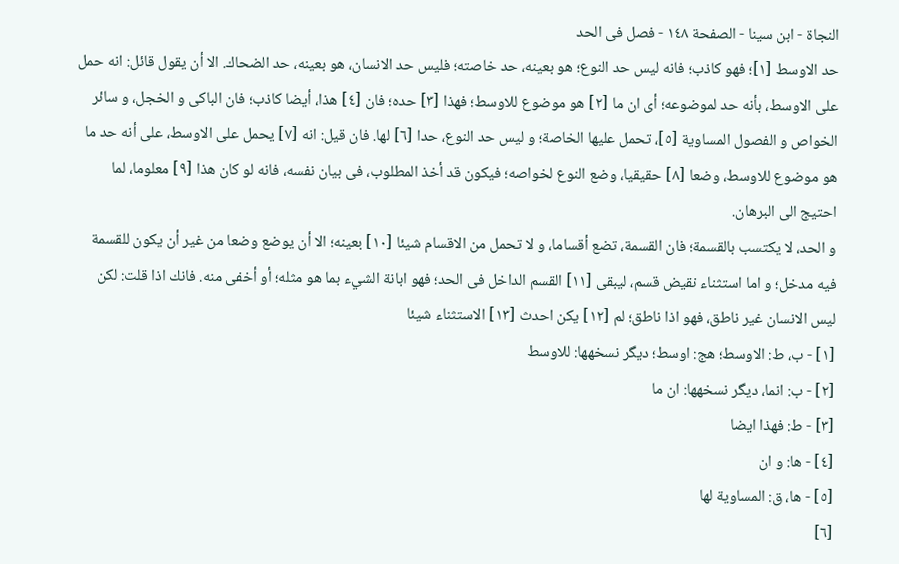النجاة - ابن سينا - الصفحة ١٤٨ - فصل فى الحد
حد الاوسط [١]؛ فهو كاذب؛ فانه ليس حد النوع؛ هو بعينه، حد خاصته؛ فليس حد الانسان، هو بعينه، حد الضحاك. الا أن يقول قائل: انه حمل على الاوسط، بأنه حد لموضوعه؛ أى ان ما [٢] هو موضوع للاوسط؛ فهذا [٣] حده؛ فان [٤] هذا، أيضا كاذب؛ فان الباكى و الخجل، و سائر الخواص و الفصول المساوية [٥]، تحمل عليها الخاصة؛ و ليس حد النوع، حدا [٦] لها. فان قيل: انه [٧] يحمل على الاوسط، على أنه حد ما هو موضوع للاوسط، وضعا [٨] حقيقيا، وضع النوع لخواصه؛ فيكون قد أخذ المطلوب، فى بيان نفسه، فانه لو كان هذا [٩] معلوما، لما احتيج الى البرهان.
و الحد، لا يكتسب بالقسمة؛ فان القسمة، تضع أقساما، و لا تحمل من الاقسام شيئا [١٠] بعينه؛ الا أن يوضع وضعا من غير أن يكون للقسمة فيه مدخل؛ و اما استثناء نقيض قسم، ليبقى [١١] القسم الداخل فى الحد؛ فهو ابانة الشيء بما هو مثله؛ أو أخفى منه. فانك اذا قلت: لكن ليس الانسان غير ناطق، فهو اذا ناطق؛ لم [١٢] يكن احدث [١٣] الاستثناء شيئا
[١] - ب، ط: الاوسط؛ هج: اوسط؛ ديگر نسخهها: للاوسط
[٢] - ب: انما، ديگر نسخهها: ان ما
[٣] - ط: فهذا ايضا
[٤] - ها: و ان
[٥] - ها، ق: المساوية لها
[٦]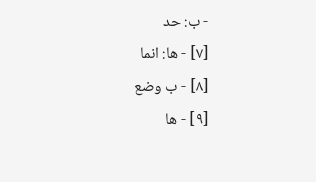- ب: حد
[٧] - ها: انما
[٨] - ب وضع
[٩] - ها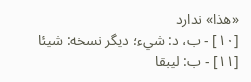«هذا» ندارد
[١٠] - ب، د: شيء؛ ديگر نسخه: شيئا
[١١] - ب: ليبقا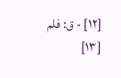[١٢] - ق: فلم
[١٣]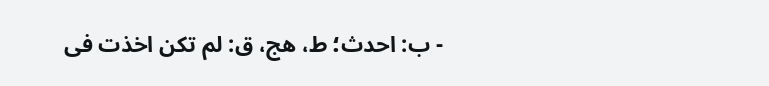- ب: احدث؛ ط، هج، ق: لم تكن اخذت فى